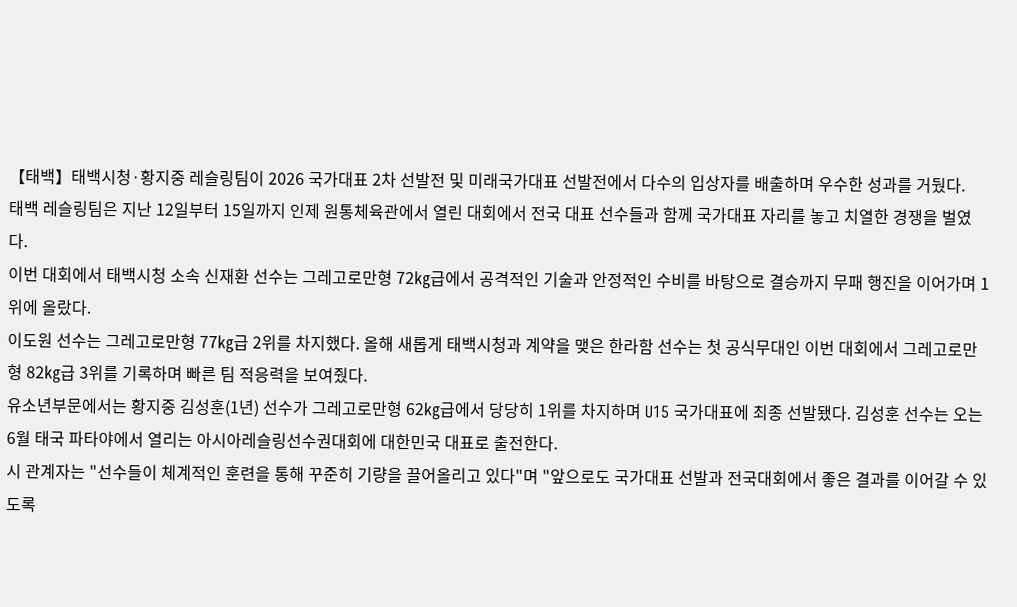【태백】태백시청·황지중 레슬링팀이 2026 국가대표 2차 선발전 및 미래국가대표 선발전에서 다수의 입상자를 배출하며 우수한 성과를 거뒀다.
태백 레슬링팀은 지난 12일부터 15일까지 인제 원통체육관에서 열린 대회에서 전국 대표 선수들과 함께 국가대표 자리를 놓고 치열한 경쟁을 벌였다.
이번 대회에서 태백시청 소속 신재환 선수는 그레고로만형 72㎏급에서 공격적인 기술과 안정적인 수비를 바탕으로 결승까지 무패 행진을 이어가며 1위에 올랐다.
이도원 선수는 그레고로만형 77㎏급 2위를 차지했다. 올해 새롭게 태백시청과 계약을 맺은 한라함 선수는 첫 공식무대인 이번 대회에서 그레고로만형 82㎏급 3위를 기록하며 빠른 팀 적응력을 보여줬다.
유소년부문에서는 황지중 김성훈(1년) 선수가 그레고로만형 62㎏급에서 당당히 1위를 차지하며 U15 국가대표에 최종 선발됐다. 김성훈 선수는 오는 6월 태국 파타야에서 열리는 아시아레슬링선수권대회에 대한민국 대표로 출전한다.
시 관계자는 "선수들이 체계적인 훈련을 통해 꾸준히 기량을 끌어올리고 있다"며 "앞으로도 국가대표 선발과 전국대회에서 좋은 결과를 이어갈 수 있도록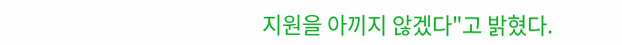지원을 아끼지 않겠다"고 밝혔다.